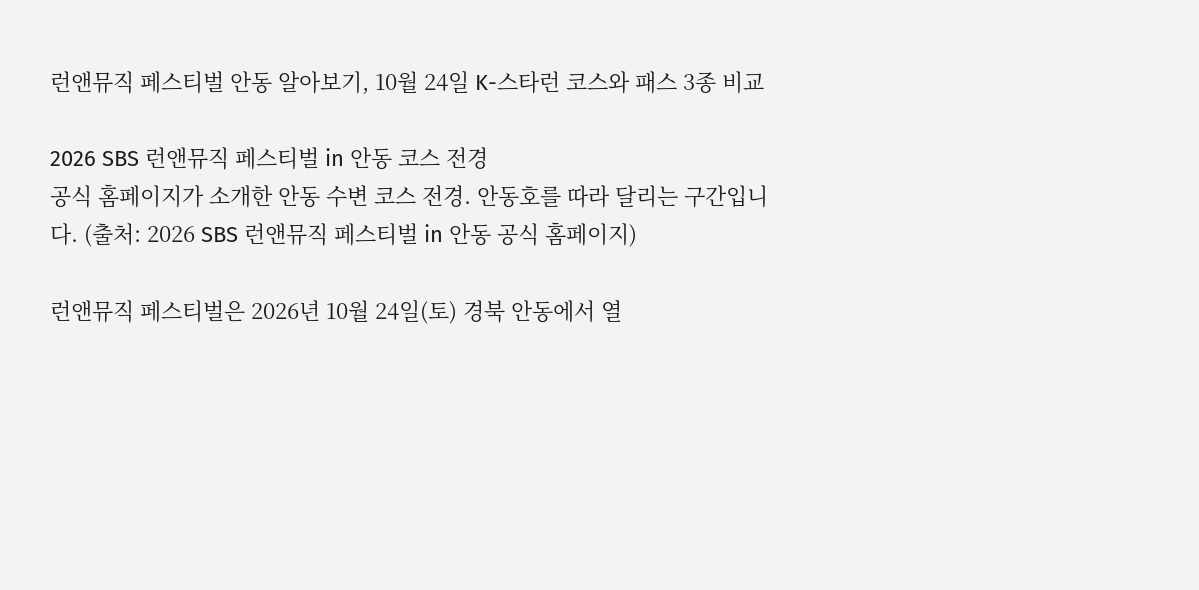런앤뮤직 페스티벌 안동 알아보기, 10월 24일 K-스타런 코스와 패스 3종 비교

2026 SBS 런앤뮤직 페스티벌 in 안동 코스 전경
공식 홈페이지가 소개한 안동 수변 코스 전경. 안동호를 따라 달리는 구간입니다. (출처: 2026 SBS 런앤뮤직 페스티벌 in 안동 공식 홈페이지)

런앤뮤직 페스티벌은 2026년 10월 24일(토) 경북 안동에서 열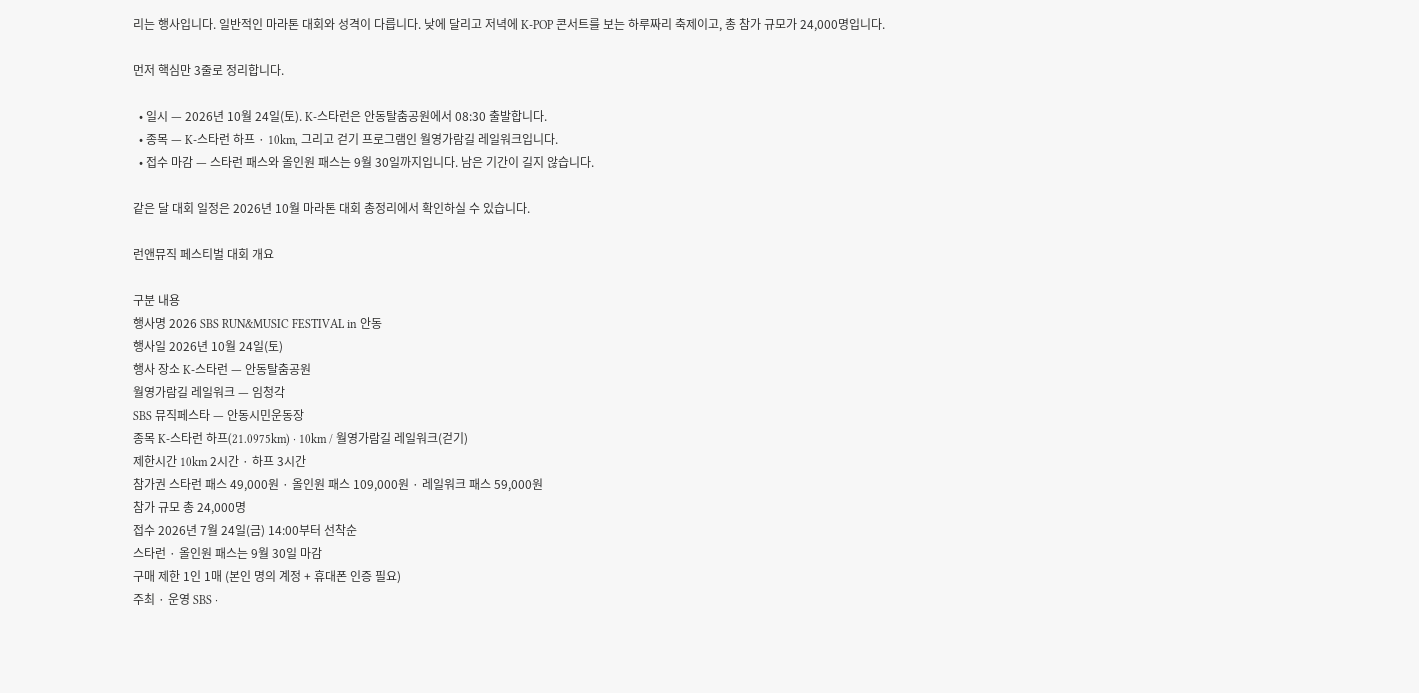리는 행사입니다. 일반적인 마라톤 대회와 성격이 다릅니다. 낮에 달리고 저녁에 K-POP 콘서트를 보는 하루짜리 축제이고, 총 참가 규모가 24,000명입니다.

먼저 핵심만 3줄로 정리합니다.

  • 일시 — 2026년 10월 24일(토). K-스타런은 안동탈춤공원에서 08:30 출발합니다.
  • 종목 — K-스타런 하프 · 10km, 그리고 걷기 프로그램인 월영가람길 레일워크입니다.
  • 접수 마감 — 스타런 패스와 올인원 패스는 9월 30일까지입니다. 남은 기간이 길지 않습니다.

같은 달 대회 일정은 2026년 10월 마라톤 대회 총정리에서 확인하실 수 있습니다.

런앤뮤직 페스티벌 대회 개요

구분 내용
행사명 2026 SBS RUN&MUSIC FESTIVAL in 안동
행사일 2026년 10월 24일(토)
행사 장소 K-스타런 — 안동탈춤공원
월영가람길 레일워크 — 임청각
SBS 뮤직페스타 — 안동시민운동장
종목 K-스타런 하프(21.0975km) · 10km / 월영가람길 레일워크(걷기)
제한시간 10km 2시간 · 하프 3시간
참가권 스타런 패스 49,000원 · 올인원 패스 109,000원 · 레일워크 패스 59,000원
참가 규모 총 24,000명
접수 2026년 7월 24일(금) 14:00부터 선착순
스타런 · 올인원 패스는 9월 30일 마감
구매 제한 1인 1매 (본인 명의 계정 + 휴대폰 인증 필요)
주최 · 운영 SBS ·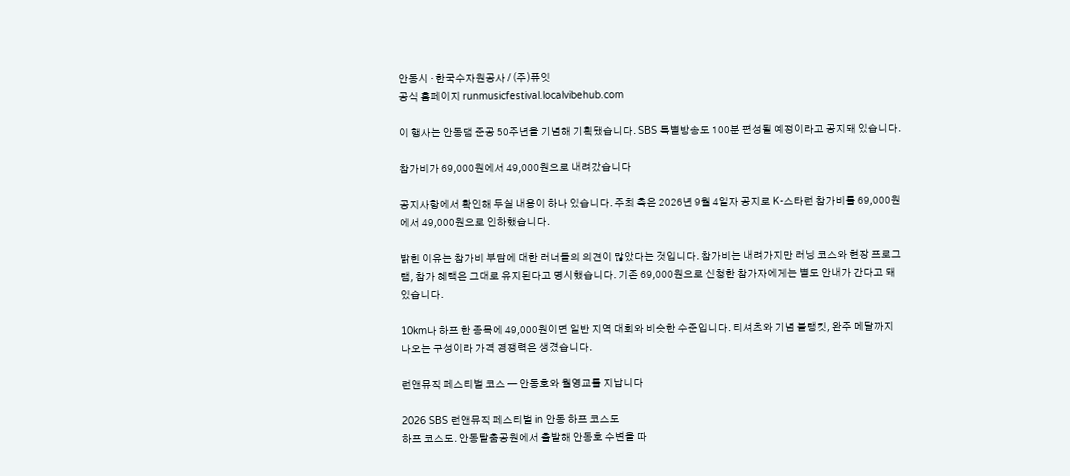안동시 · 한국수자원공사 / (주)퓨잇
공식 홈페이지 runmusicfestival.localvibehub.com

이 행사는 안동댐 준공 50주년을 기념해 기획됐습니다. SBS 특별방송도 100분 편성될 예정이라고 공지돼 있습니다.

참가비가 69,000원에서 49,000원으로 내려갔습니다

공지사항에서 확인해 두실 내용이 하나 있습니다. 주최 측은 2026년 9월 4일자 공지로 K-스타런 참가비를 69,000원에서 49,000원으로 인하했습니다.

밝힌 이유는 참가비 부담에 대한 러너들의 의견이 많았다는 것입니다. 참가비는 내려가지만 러닝 코스와 현장 프로그램, 참가 혜택은 그대로 유지된다고 명시했습니다. 기존 69,000원으로 신청한 참가자에게는 별도 안내가 간다고 돼 있습니다.

10km나 하프 한 종목에 49,000원이면 일반 지역 대회와 비슷한 수준입니다. 티셔츠와 기념 블랭킷, 완주 메달까지 나오는 구성이라 가격 경쟁력은 생겼습니다.

런앤뮤직 페스티벌 코스 — 안동호와 월영교를 지납니다

2026 SBS 런앤뮤직 페스티벌 in 안동 하프 코스도
하프 코스도. 안동탈춤공원에서 출발해 안동호 수변을 따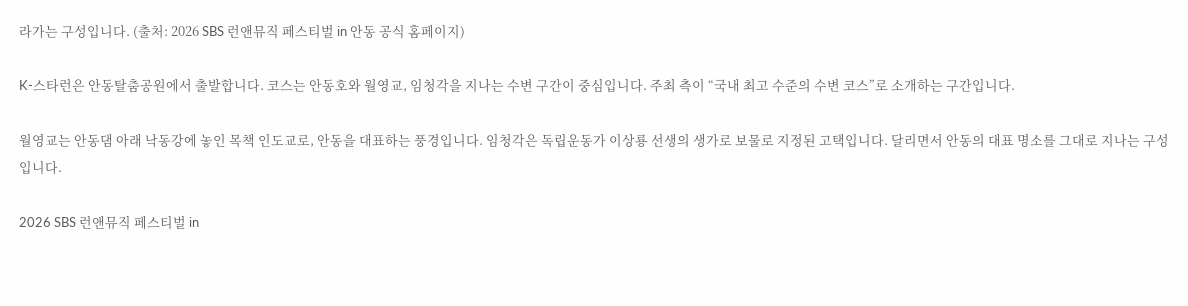라가는 구성입니다. (출처: 2026 SBS 런앤뮤직 페스티벌 in 안동 공식 홈페이지)

K-스타런은 안동탈춤공원에서 출발합니다. 코스는 안동호와 월영교, 임청각을 지나는 수변 구간이 중심입니다. 주최 측이 “국내 최고 수준의 수변 코스”로 소개하는 구간입니다.

월영교는 안동댐 아래 낙동강에 놓인 목책 인도교로, 안동을 대표하는 풍경입니다. 임청각은 독립운동가 이상룡 선생의 생가로 보물로 지정된 고택입니다. 달리면서 안동의 대표 명소를 그대로 지나는 구성입니다.

2026 SBS 런앤뮤직 페스티벌 in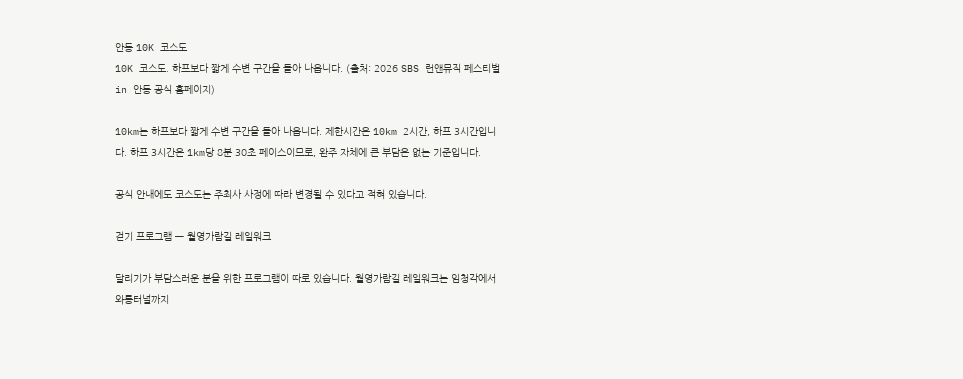안동 10K 코스도
10K 코스도. 하프보다 짧게 수변 구간을 돌아 나옵니다. (출처: 2026 SBS 런앤뮤직 페스티벌 in 안동 공식 홈페이지)

10km는 하프보다 짧게 수변 구간을 돌아 나옵니다. 제한시간은 10km 2시간, 하프 3시간입니다. 하프 3시간은 1km당 8분 30초 페이스이므로, 완주 자체에 큰 부담은 없는 기준입니다.

공식 안내에도 코스도는 주최사 사정에 따라 변경될 수 있다고 적혀 있습니다.

걷기 프로그램 — 월영가람길 레일워크

달리기가 부담스러운 분을 위한 프로그램이 따로 있습니다. 월영가람길 레일워크는 임청각에서 와룡터널까지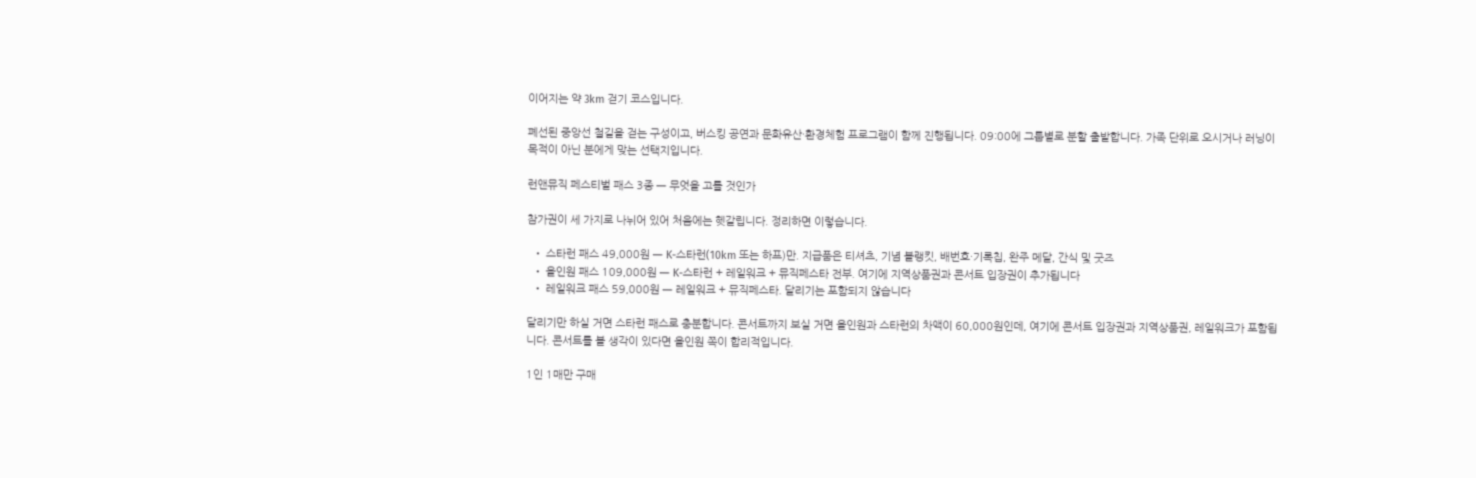이어지는 약 3km 걷기 코스입니다.

폐선된 중앙선 철길을 걷는 구성이고, 버스킹 공연과 문화유산·환경체험 프로그램이 함께 진행됩니다. 09:00에 그룹별로 분할 출발합니다. 가족 단위로 오시거나 러닝이 목적이 아닌 분에게 맞는 선택지입니다.

런앤뮤직 페스티벌 패스 3종 — 무엇을 고를 것인가

참가권이 세 가지로 나뉘어 있어 처음에는 헷갈립니다. 정리하면 이렇습니다.

  • 스타런 패스 49,000원 — K-스타런(10km 또는 하프)만. 지급품은 티셔츠, 기념 블랭킷, 배번호·기록칩, 완주 메달, 간식 및 굿즈
  • 올인원 패스 109,000원 — K-스타런 + 레일워크 + 뮤직페스타 전부. 여기에 지역상품권과 콘서트 입장권이 추가됩니다
  • 레일워크 패스 59,000원 — 레일워크 + 뮤직페스타. 달리기는 포함되지 않습니다

달리기만 하실 거면 스타런 패스로 충분합니다. 콘서트까지 보실 거면 올인원과 스타런의 차액이 60,000원인데, 여기에 콘서트 입장권과 지역상품권, 레일워크가 포함됩니다. 콘서트를 볼 생각이 있다면 올인원 쪽이 합리적입니다.

1인 1매만 구매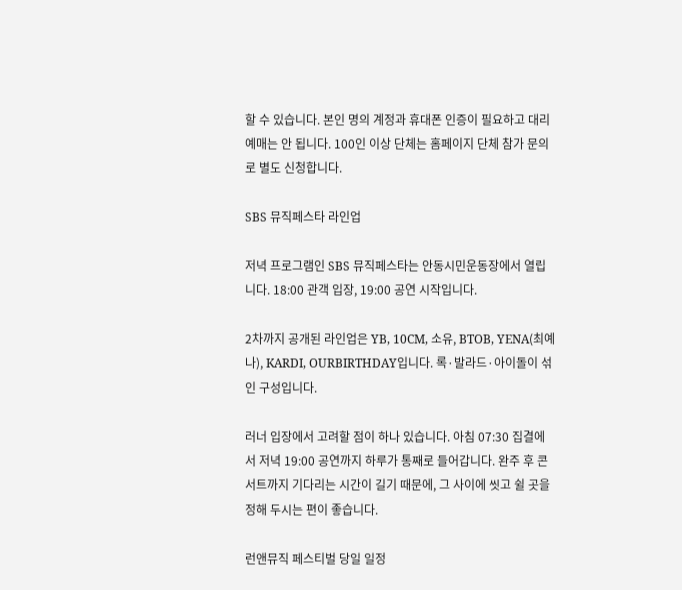할 수 있습니다. 본인 명의 계정과 휴대폰 인증이 필요하고 대리 예매는 안 됩니다. 100인 이상 단체는 홈페이지 단체 참가 문의로 별도 신청합니다.

SBS 뮤직페스타 라인업

저녁 프로그램인 SBS 뮤직페스타는 안동시민운동장에서 열립니다. 18:00 관객 입장, 19:00 공연 시작입니다.

2차까지 공개된 라인업은 YB, 10CM, 소유, BTOB, YENA(최예나), KARDI, OURBIRTHDAY입니다. 록·발라드·아이돌이 섞인 구성입니다.

러너 입장에서 고려할 점이 하나 있습니다. 아침 07:30 집결에서 저녁 19:00 공연까지 하루가 통째로 들어갑니다. 완주 후 콘서트까지 기다리는 시간이 길기 때문에, 그 사이에 씻고 쉴 곳을 정해 두시는 편이 좋습니다.

런앤뮤직 페스티벌 당일 일정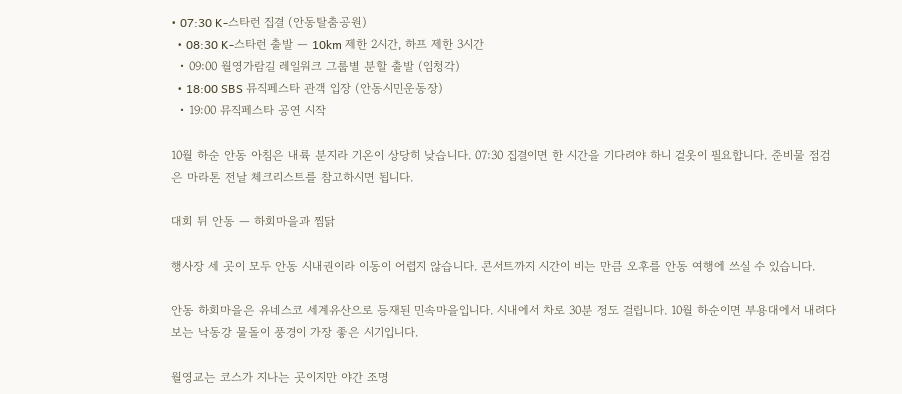• 07:30 K-스타런 집결 (안동탈춤공원)
  • 08:30 K-스타런 출발 — 10km 제한 2시간, 하프 제한 3시간
  • 09:00 월영가람길 레일워크 그룹별 분할 출발 (임청각)
  • 18:00 SBS 뮤직페스타 관객 입장 (안동시민운동장)
  • 19:00 뮤직페스타 공연 시작

10월 하순 안동 아침은 내륙 분지라 기온이 상당히 낮습니다. 07:30 집결이면 한 시간을 기다려야 하니 겉옷이 필요합니다. 준비물 점검은 마라톤 전날 체크리스트를 참고하시면 됩니다.

대회 뒤 안동 — 하회마을과 찜닭

행사장 세 곳이 모두 안동 시내권이라 이동이 어렵지 않습니다. 콘서트까지 시간이 비는 만큼 오후를 안동 여행에 쓰실 수 있습니다.

안동 하회마을은 유네스코 세계유산으로 등재된 민속마을입니다. 시내에서 차로 30분 정도 걸립니다. 10월 하순이면 부용대에서 내려다보는 낙동강 물돌이 풍경이 가장 좋은 시기입니다.

월영교는 코스가 지나는 곳이지만 야간 조명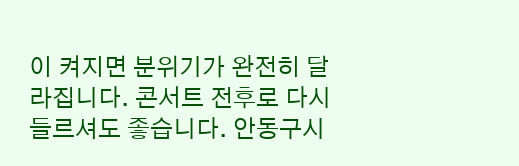이 켜지면 분위기가 완전히 달라집니다. 콘서트 전후로 다시 들르셔도 좋습니다. 안동구시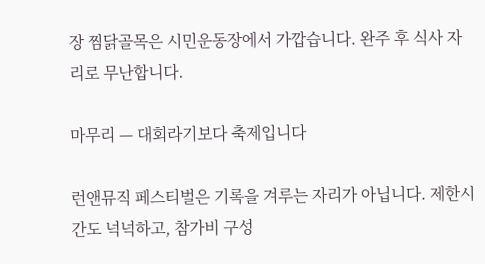장 찜닭골목은 시민운동장에서 가깝습니다. 완주 후 식사 자리로 무난합니다.

마무리 — 대회라기보다 축제입니다

런앤뮤직 페스티벌은 기록을 겨루는 자리가 아닙니다. 제한시간도 넉넉하고, 참가비 구성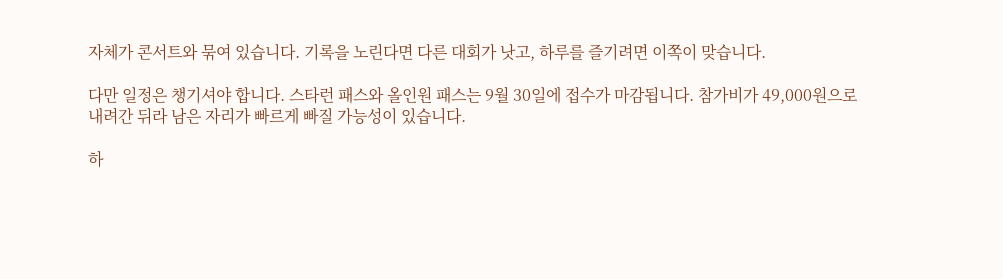자체가 콘서트와 묶여 있습니다. 기록을 노린다면 다른 대회가 낫고, 하루를 즐기려면 이쪽이 맞습니다.

다만 일정은 챙기셔야 합니다. 스타런 패스와 올인원 패스는 9월 30일에 접수가 마감됩니다. 참가비가 49,000원으로 내려간 뒤라 남은 자리가 빠르게 빠질 가능성이 있습니다.

하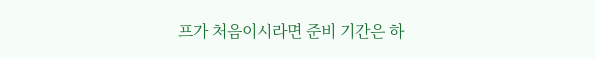프가 처음이시라면 준비 기간은 하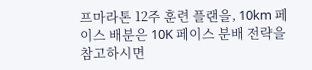프마라톤 12주 훈련 플랜을, 10km 페이스 배분은 10K 페이스 분배 전략을 참고하시면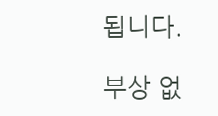됩니다.

부상 없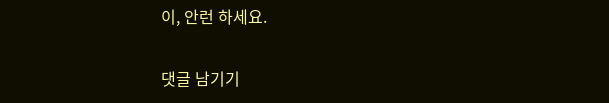이, 안런 하세요.

댓글 남기기